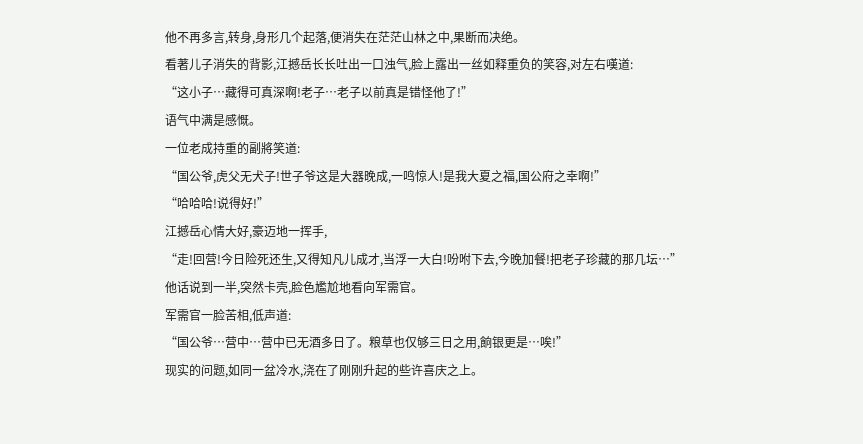他不再多言,转身,身形几个起落,便消失在茫茫山林之中,果断而决绝。
看著儿子消失的背影,江撼岳长长吐出一口浊气,脸上露出一丝如释重负的笑容,对左右嘆道:
“这小子…藏得可真深啊!老子…老子以前真是错怪他了!”
语气中满是感慨。
一位老成持重的副將笑道:
“国公爷,虎父无犬子!世子爷这是大器晚成,一鸣惊人!是我大夏之福,国公府之幸啊!”
“哈哈哈!说得好!”
江撼岳心情大好,豪迈地一挥手,
“走!回营!今日险死还生,又得知凡儿成才,当浮一大白!吩咐下去,今晚加餐!把老子珍藏的那几坛…”
他话说到一半,突然卡壳,脸色尷尬地看向军需官。
军需官一脸苦相,低声道:
“国公爷…营中…营中已无酒多日了。粮草也仅够三日之用,餉银更是…唉!”
现实的问题,如同一盆冷水,浇在了刚刚升起的些许喜庆之上。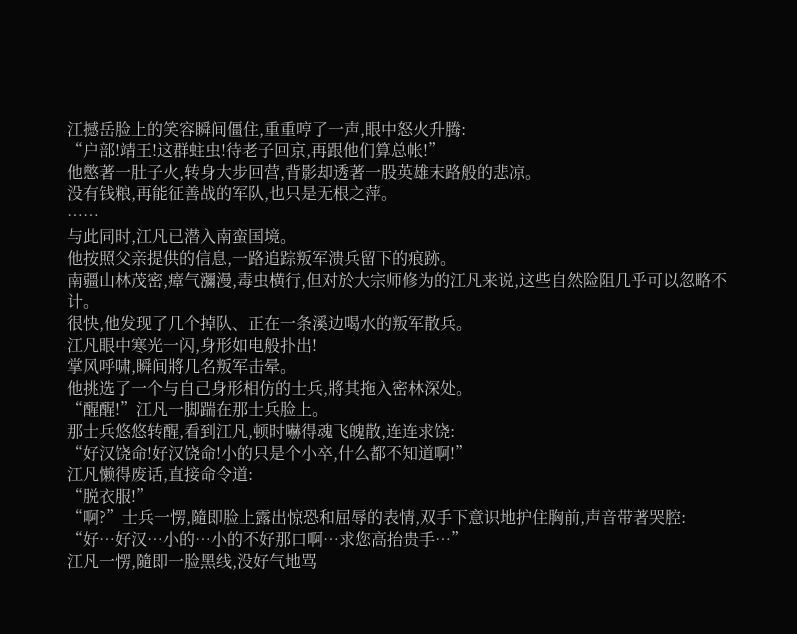江撼岳脸上的笑容瞬间僵住,重重哼了一声,眼中怒火升腾:
“户部!靖王!这群蛀虫!待老子回京,再跟他们算总帐!”
他憋著一肚子火,转身大步回营,背影却透著一股英雄末路般的悲凉。
没有钱粮,再能征善战的军队,也只是无根之萍。
……
与此同时,江凡已潜入南蛮国境。
他按照父亲提供的信息,一路追踪叛军溃兵留下的痕跡。
南疆山林茂密,瘴气瀰漫,毒虫横行,但对於大宗师修为的江凡来说,这些自然险阻几乎可以忽略不计。
很快,他发现了几个掉队、正在一条溪边喝水的叛军散兵。
江凡眼中寒光一闪,身形如电般扑出!
掌风呼啸,瞬间將几名叛军击晕。
他挑选了一个与自己身形相仿的士兵,將其拖入密林深处。
“醒醒!”江凡一脚踹在那士兵脸上。
那士兵悠悠转醒,看到江凡,顿时嚇得魂飞魄散,连连求饶:
“好汉饶命!好汉饶命!小的只是个小卒,什么都不知道啊!”
江凡懒得废话,直接命令道:
“脱衣服!”
“啊?”士兵一愣,隨即脸上露出惊恐和屈辱的表情,双手下意识地护住胸前,声音带著哭腔:
“好…好汉…小的…小的不好那口啊…求您高抬贵手…”
江凡一愣,隨即一脸黑线,没好气地骂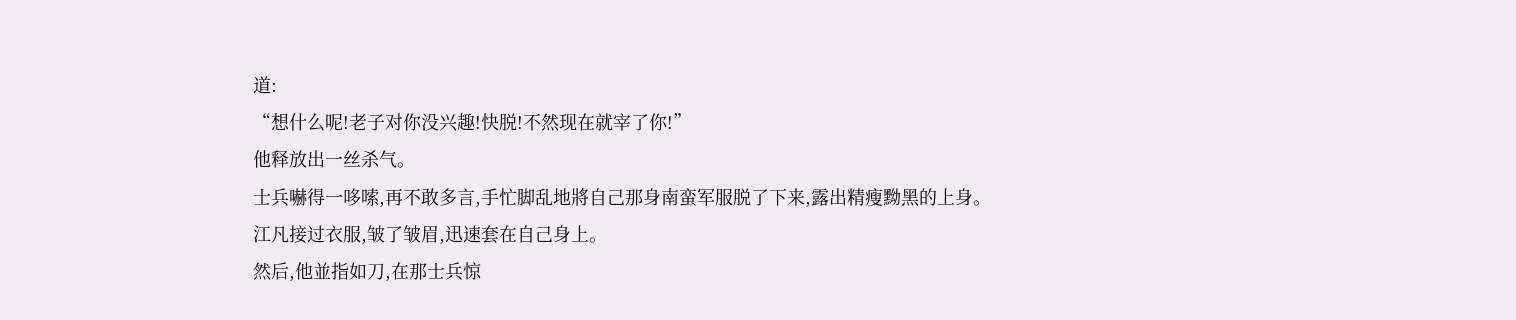道:
“想什么呢!老子对你没兴趣!快脱!不然现在就宰了你!”
他释放出一丝杀气。
士兵嚇得一哆嗦,再不敢多言,手忙脚乱地將自己那身南蛮军服脱了下来,露出精瘦黝黑的上身。
江凡接过衣服,皱了皱眉,迅速套在自己身上。
然后,他並指如刀,在那士兵惊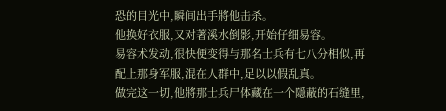恐的目光中,瞬间出手將他击杀。
他换好衣服,又对著溪水倒影,开始仔细易容。
易容术发动,很快便变得与那名士兵有七八分相似,再配上那身军服,混在人群中,足以以假乱真。
做完这一切,他將那士兵尸体藏在一个隱蔽的石缝里,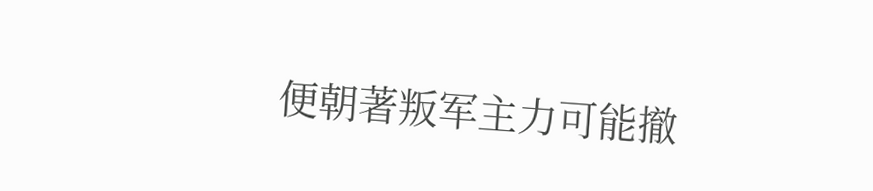便朝著叛军主力可能撤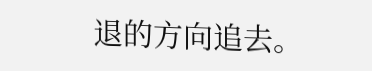退的方向追去。